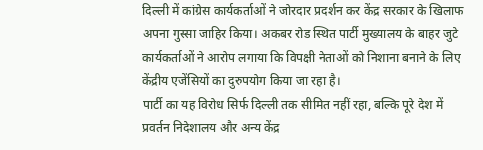दिल्ली में कांग्रेस कार्यकर्ताओं ने जोरदार प्रदर्शन कर केंद्र सरकार के खिलाफ अपना गुस्सा जाहिर किया। अकबर रोड स्थित पार्टी मुख्यालय के बाहर जुटे कार्यकर्ताओं ने आरोप लगाया कि विपक्षी नेताओं को निशाना बनाने के लिए केंद्रीय एजेंसियों का दुरुपयोग किया जा रहा है।
पार्टी का यह विरोध सिर्फ दिल्ली तक सीमित नहीं रहा, बल्कि पूरे देश में प्रवर्तन निदेशालय और अन्य केंद्र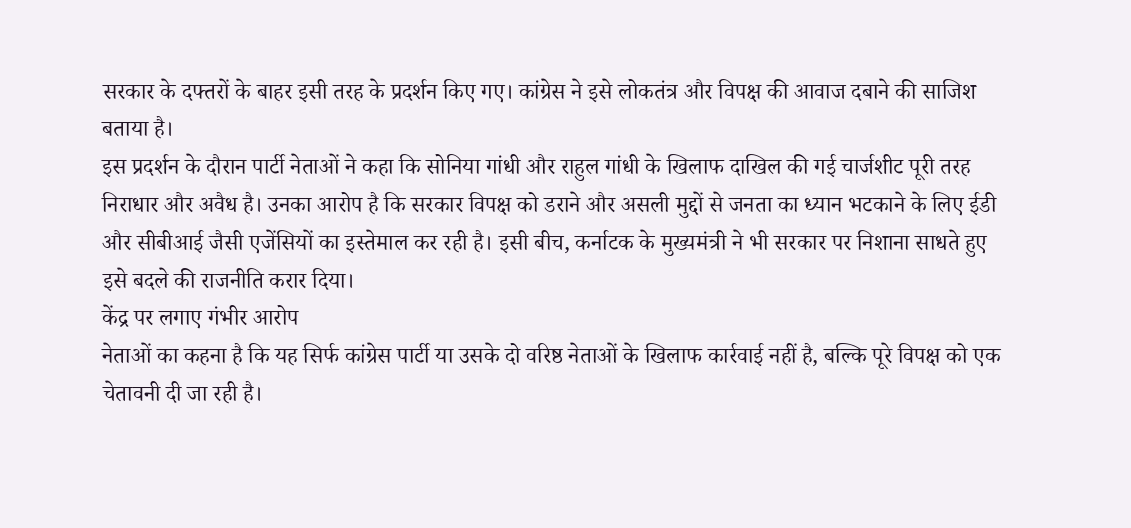सरकार के दफ्तरों के बाहर इसी तरह के प्रदर्शन किए गए। कांग्रेस ने इसे लोकतंत्र और विपक्ष की आवाज दबाने की साजिश बताया है।
इस प्रदर्शन के दौरान पार्टी नेताओं ने कहा कि सोनिया गांधी और राहुल गांधी के खिलाफ दाखिल की गई चार्जशीट पूरी तरह निराधार और अवैध है। उनका आरोप है कि सरकार विपक्ष को डराने और असली मुद्दों से जनता का ध्यान भटकाने के लिए ईडी और सीबीआई जैसी एजेंसियों का इस्तेमाल कर रही है। इसी बीच, कर्नाटक के मुख्यमंत्री ने भी सरकार पर निशाना साधते हुए इसे बदले की राजनीति करार दिया।
केंद्र पर लगाए गंभीर आरोप
नेताओं का कहना है कि यह सिर्फ कांग्रेस पार्टी या उसके दो वरिष्ठ नेताओं के खिलाफ कार्रवाई नहीं है, बल्कि पूरे विपक्ष को एक चेतावनी दी जा रही है।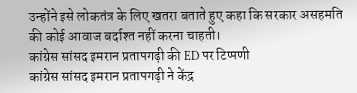उन्होंने इसे लोकतंत्र के लिए खतरा बताते हुए कहा कि सरकार असहमति की कोई आवाज बर्दाश्त नहीं करना चाहती।
कांग्रेस सांसद इमरान प्रतापगढ़ी की ED पर टिप्पणी
कांग्रेस सांसद इमरान प्रतापगढ़ी ने केंद्र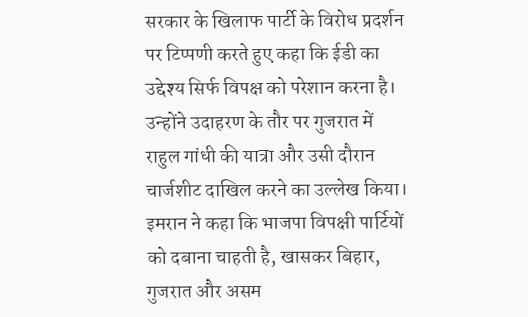सरकार के खिलाफ पार्टी के विरोध प्रदर्शन पर टिप्पणी करते हुए कहा कि ईडी का उद्देश्य सिर्फ विपक्ष को परेशान करना है। उन्होंने उदाहरण के तौर पर गुजरात में राहुल गांधी की यात्रा और उसी दौरान चार्जशीट दाखिल करने का उल्लेख किया। इमरान ने कहा कि भाजपा विपक्षी पार्टियों को दबाना चाहती है, खासकर बिहार, गुजरात और असम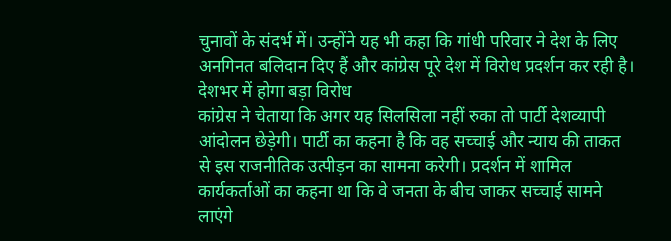चुनावों के संदर्भ में। उन्होंने यह भी कहा कि गांधी परिवार ने देश के लिए अनगिनत बलिदान दिए हैं और कांग्रेस पूरे देश में विरोध प्रदर्शन कर रही है।
देशभर में होगा बड़ा विरोध
कांग्रेस ने चेताया कि अगर यह सिलसिला नहीं रुका तो पार्टी देशव्यापी आंदोलन छेड़ेगी। पार्टी का कहना है कि वह सच्चाई और न्याय की ताकत से इस राजनीतिक उत्पीड़न का सामना करेगी। प्रदर्शन में शामिल कार्यकर्ताओं का कहना था कि वे जनता के बीच जाकर सच्चाई सामने लाएंगे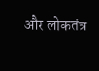और लोकतंत्र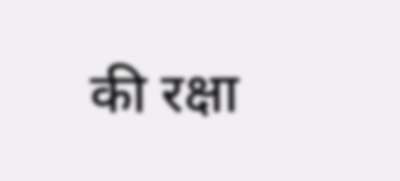की रक्षा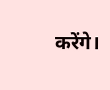करेंगे।